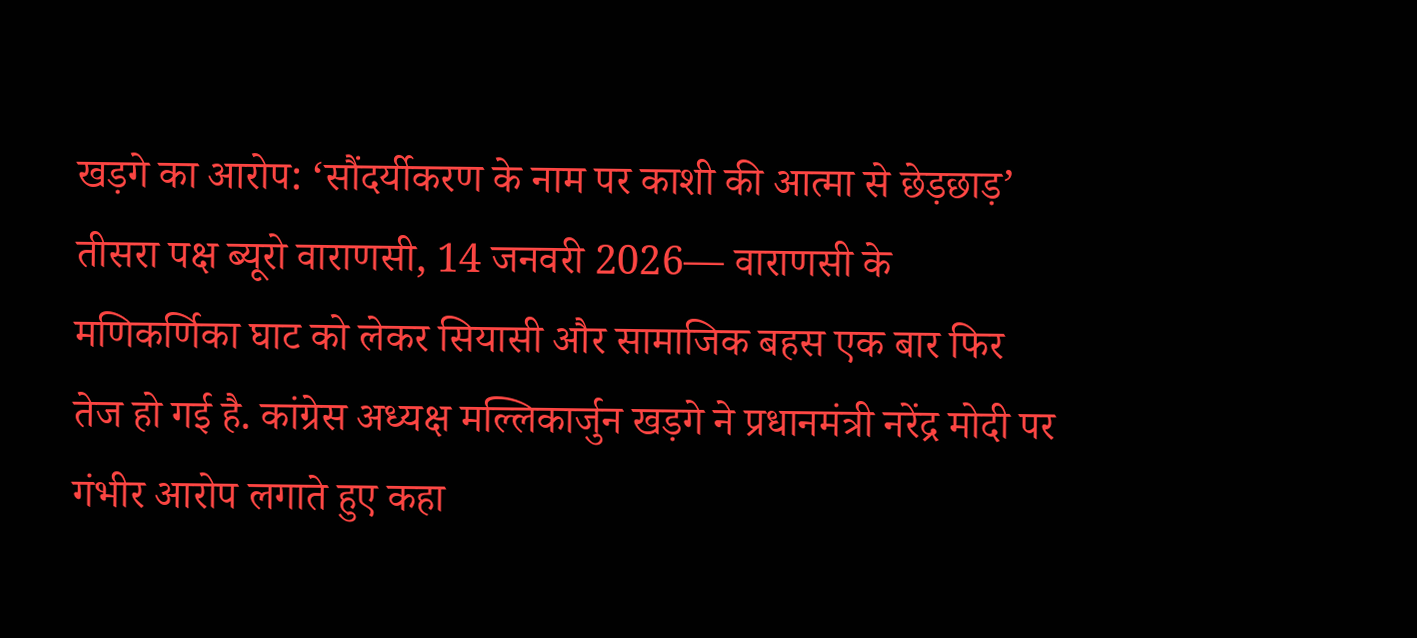खड़गे का आरोप: ‘सौंदर्यीकरण के नाम पर काशी की आत्मा से छेड़छाड़’
तीसरा पक्ष ब्यूरो वाराणसी, 14 जनवरी 2026— वाराणसी के मणिकर्णिका घाट को लेकर सियासी और सामाजिक बहस एक बार फिर तेज हो गई है. कांग्रेस अध्यक्ष मल्लिकार्जुन खड़गे ने प्रधानमंत्री नरेंद्र मोदी पर गंभीर आरोप लगाते हुए कहा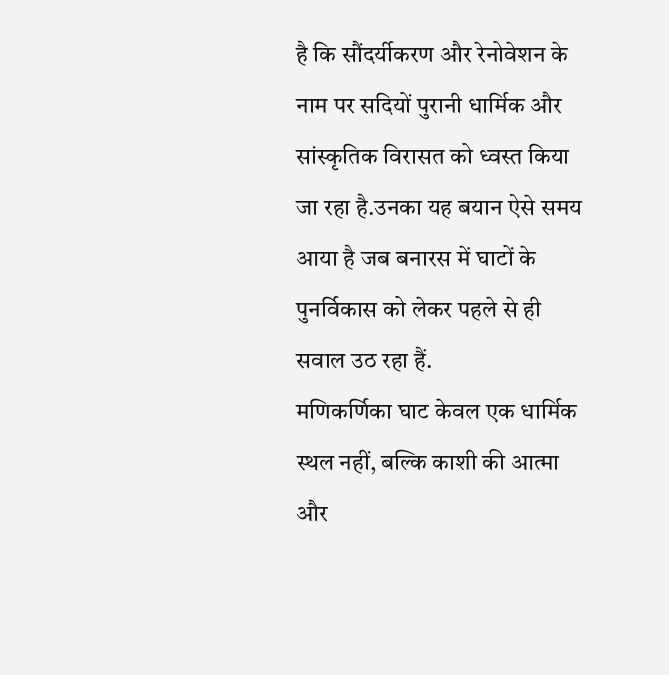है कि सौंदर्यीकरण और रेनोवेशन के नाम पर सदियों पुरानी धार्मिक और सांस्कृतिक विरासत को ध्वस्त किया जा रहा है.उनका यह बयान ऐसे समय आया है जब बनारस में घाटों के पुनर्विकास को लेकर पहले से ही सवाल उठ रहा हैं.
मणिकर्णिका घाट केवल एक धार्मिक स्थल नहीं, बल्कि काशी की आत्मा और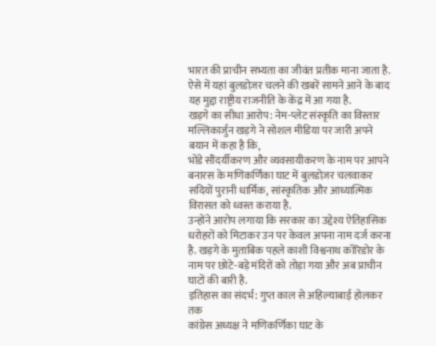भारत की प्राचीन सभ्यता का जीवंत प्रतीक माना जाता है. ऐसे में यहां बुलडोज़र चलने की खबरें सामने आने के बाद यह मुद्दा राष्ट्रीय राजनीति के केंद्र में आ गया है.
खड़गे का सीधा आरोप: नेम-प्लेट संस्कृति का विस्तार
मल्लिकार्जुन खड़गे ने सोशल मीडिया पर जारी अपने बयान में कहा है कि,
भोंडे सौंदर्यीकरण और व्यवसायीकरण के नाम पर आपने बनारस के मणिकर्णिका घाट में बुलडोज़र चलवाकर सदियों पुरानी धार्मिक, सांस्कृतिक और आध्यात्मिक विरासत को ध्वस्त कराया है.
उन्होंने आरोप लगाया कि सरकार का उद्देश्य ऐतिहासिक धरोहरों को मिटाकर उन पर केवल अपना नाम दर्ज करना है. खड़गे के मुताबिक पहले काशी विश्वनाथ कॉरिडोर के नाम पर छोटे-बड़े मंदिरों को तोड़ा गया और अब प्राचीन घाटों की बारी है.
इतिहास का संदर्भ: गुप्त काल से अहिल्याबाई होलकर तक
कांग्रेस अध्यक्ष ने मणिकर्णिका घाट के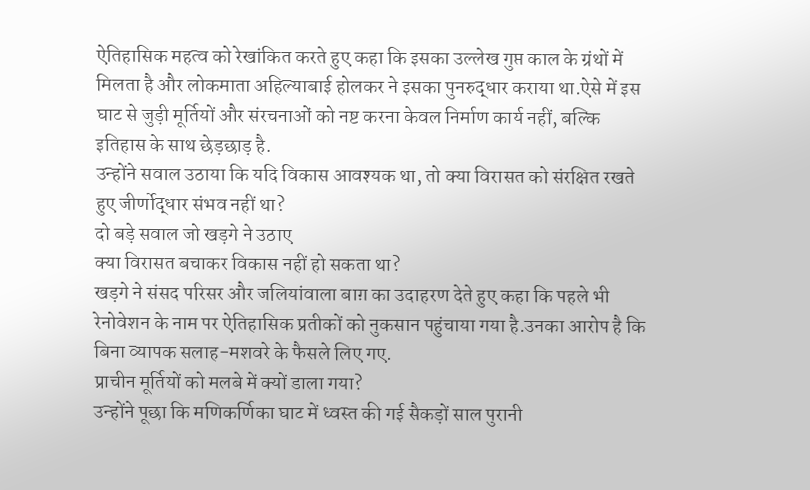ऐतिहासिक महत्व को रेखांकित करते हुए कहा कि इसका उल्लेख गुप्त काल के ग्रंथों में मिलता है और लोकमाता अहिल्याबाई होलकर ने इसका पुनरुद्धार कराया था.ऐसे में इस घाट से जुड़ी मूर्तियों और संरचनाओं को नष्ट करना केवल निर्माण कार्य नहीं, बल्कि इतिहास के साथ छेड़छाड़ है.
उन्होंने सवाल उठाया कि यदि विकास आवश्यक था, तो क्या विरासत को संरक्षित रखते हुए जीर्णोद्धार संभव नहीं था?
दो बड़े सवाल जो खड़गे ने उठाए
क्या विरासत बचाकर विकास नहीं हो सकता था?
खड़गे ने संसद परिसर और जलियांवाला बाग़ का उदाहरण देते हुए कहा कि पहले भी रेनोवेशन के नाम पर ऐतिहासिक प्रतीकों को नुकसान पहुंचाया गया है.उनका आरोप है कि बिना व्यापक सलाह-मशवरे के फैसले लिए गए.
प्राचीन मूर्तियों को मलबे में क्यों डाला गया?
उन्होंने पूछा कि मणिकर्णिका घाट में ध्वस्त की गई सैकड़ों साल पुरानी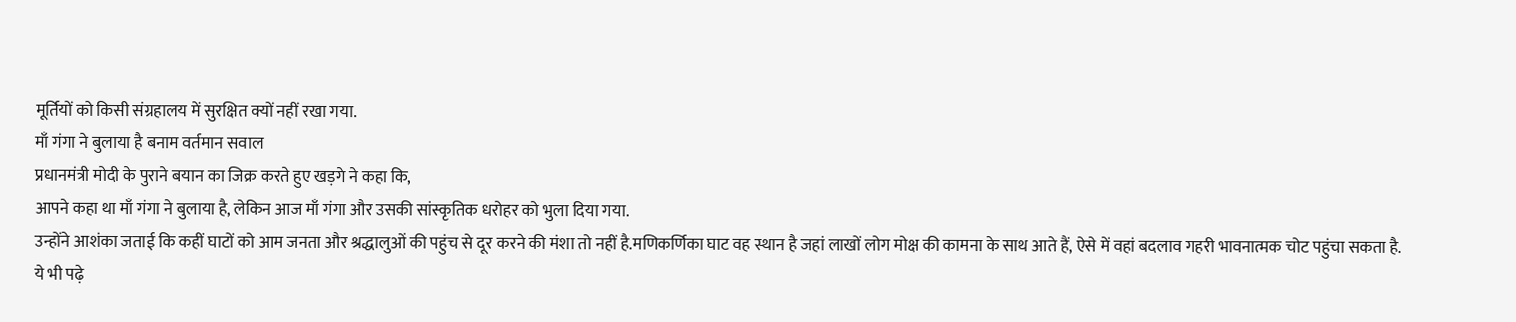मूर्तियों को किसी संग्रहालय में सुरक्षित क्यों नहीं रखा गया.
माँ गंगा ने बुलाया है बनाम वर्तमान सवाल
प्रधानमंत्री मोदी के पुराने बयान का जिक्र करते हुए खड़गे ने कहा कि,
आपने कहा था माँ गंगा ने बुलाया है, लेकिन आज माँ गंगा और उसकी सांस्कृतिक धरोहर को भुला दिया गया.
उन्होंने आशंका जताई कि कहीं घाटों को आम जनता और श्रद्धालुओं की पहुंच से दूर करने की मंशा तो नहीं है.मणिकर्णिका घाट वह स्थान है जहां लाखों लोग मोक्ष की कामना के साथ आते हैं, ऐसे में वहां बदलाव गहरी भावनात्मक चोट पहुंचा सकता है.
ये भी पढ़े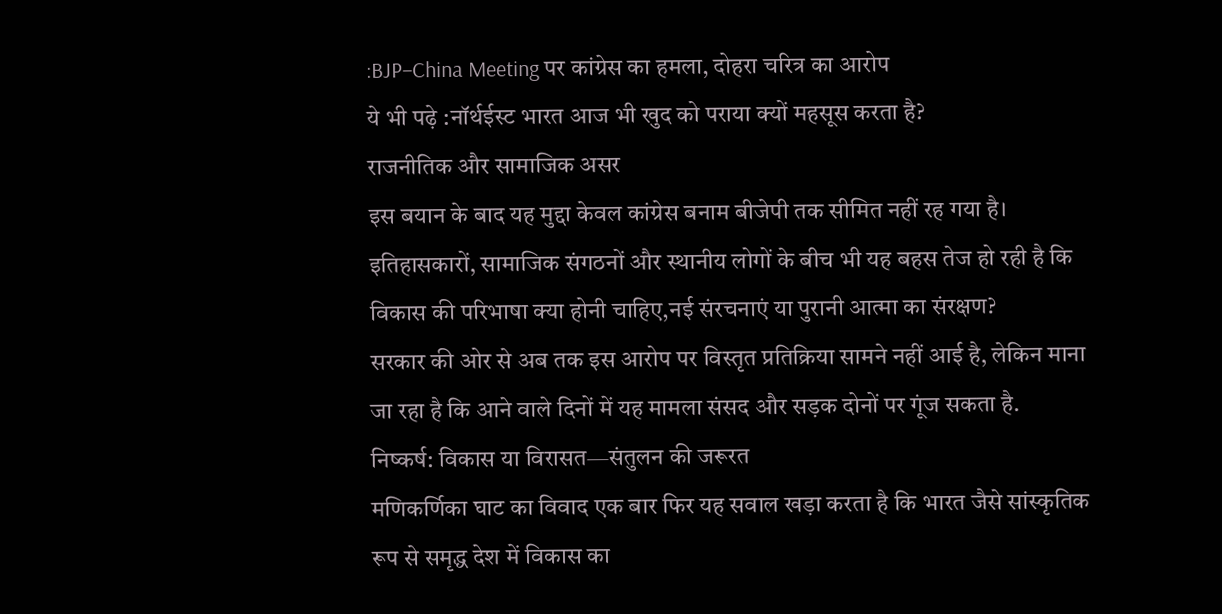:BJP–China Meeting पर कांग्रेस का हमला, दोहरा चरित्र का आरोप
ये भी पढ़े :नॉर्थईस्ट भारत आज भी खुद को पराया क्यों महसूस करता है?
राजनीतिक और सामाजिक असर
इस बयान के बाद यह मुद्दा केवल कांग्रेस बनाम बीजेपी तक सीमित नहीं रह गया है। इतिहासकारों, सामाजिक संगठनों और स्थानीय लोगों के बीच भी यह बहस तेज हो रही है कि विकास की परिभाषा क्या होनी चाहिए,नई संरचनाएं या पुरानी आत्मा का संरक्षण?
सरकार की ओर से अब तक इस आरोप पर विस्तृत प्रतिक्रिया सामने नहीं आई है, लेकिन माना जा रहा है कि आने वाले दिनों में यह मामला संसद और सड़क दोनों पर गूंज सकता है.
निष्कर्ष: विकास या विरासत—संतुलन की जरूरत
मणिकर्णिका घाट का विवाद एक बार फिर यह सवाल खड़ा करता है कि भारत जैसे सांस्कृतिक रूप से समृद्ध देश में विकास का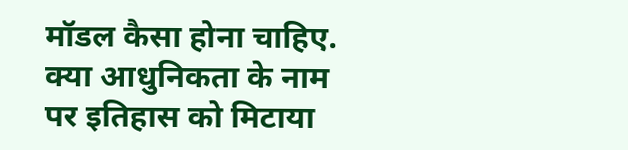मॉडल कैसा होना चाहिए. क्या आधुनिकता के नाम पर इतिहास को मिटाया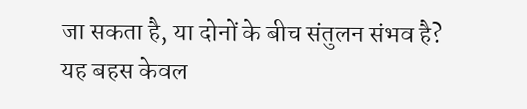जा सकता है, या दोनों के बीच संतुलन संभव है?
यह बहस केवल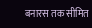बनारस तक सीमित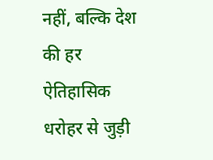नहीं, बल्कि देश की हर ऐतिहासिक धरोहर से जुड़ी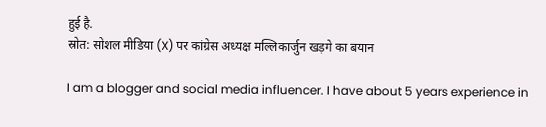हुई है.
स्रोत: सोशल मीडिया (X) पर कांग्रेस अध्यक्ष मल्लिकार्जुन खड़गे का बयान

I am a blogger and social media influencer. I have about 5 years experience in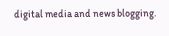digital media and news blogging.